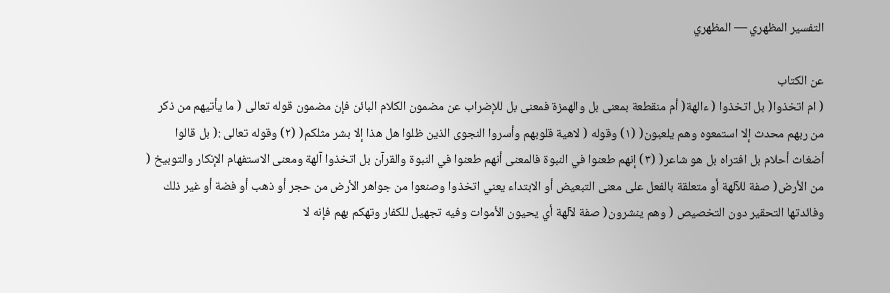التفسير المظهري — المظهري

عن الكتاب
( ام اتخذوا( بل اتخذوا ( ءالهة( أم منقطعة بمعنى بل والهمزة فمعنى بل للإضراب عن مضمون الكلام البائن فإن مضمون قوله تعالى ( ما يأتيهم من ذكر من ربهم محدث إلا استمعوه وهم يلعبون( (١) وقوله ( لاهية قلوبهم وأسروا النجوى الذين ظلوا هل هذا إلا بشر مثلكم( (٢) وقوله تعالى :( بل قالوا أضغاث أحلام بل افتراه بل هو شاعر( (٣) إنهم طعنوا في النبوة فالمعنى أنهم طعنوا في النبوة والقرآن بل اتخذوا آلهة ومعنى الاستفهام الإنكار والتوبيخ ( من الأرض( صفة للآلهة أو متعلقة بالفعل على معنى التبعيض أو الابتداء يعني اتخذوا وصنعوا من جواهر الأرض من حجر أو ذهب أو فضة أو غير ذلك وفائدتها التحقير دون التخصيص ( وهم ينشرون( صفة لآلهة أي يحيون الأموات وفيه تجهيل للكفار وتهكم بهم فإنه لا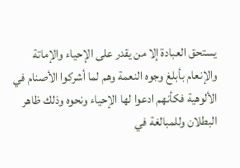يستحق العبادة إلا من يقدر على الإحياء والإماتة والإنعام بأبلغ وجوه النعمة وهم لما أشركوا الأصنام في الألوهية فكأنهم ادعوا لها الإحياء ونحوه وذلك ظاهر البطلان وللمبالغة في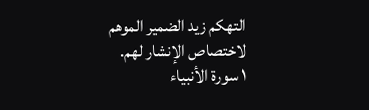التهكم زيد الضمير الموهم لاختصاص الإنشار لهم.
١ سورة الأنبياء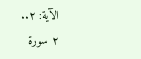الآية: ٢..
٢ سورة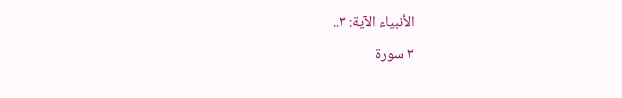الأنبياء الآية: ٣..
٣ سورة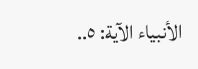الأنبياء الآية: ٥..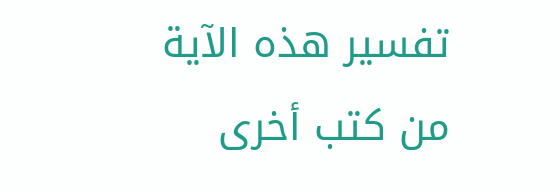تفسير هذه الآية من كتب أخرى